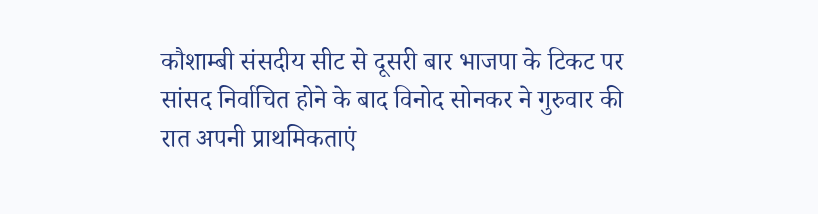कौशाम्बी संसदीय सीट से दूसरी बार भाजपा के टिकट पर सांसद निर्वाचित होने के बाद विनोद सोनकर ने गुरुवार की रात अपनी प्राथमिकताएं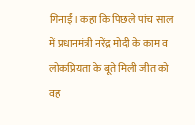गिनाईं। कहा कि पिछले पांच साल में प्रधानमंत्री नरेंद्र मोदी के काम व लोकप्रियता के बूते मिली जीत को वह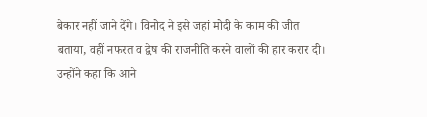बेकार नहीं जाने देंगे। विनोद ने इसे जहां मोदी के काम की जीत बताया, वहीं नफरत व द्वेष की राजनीति करने वालों की हार करार दी। उन्होंने कहा कि आने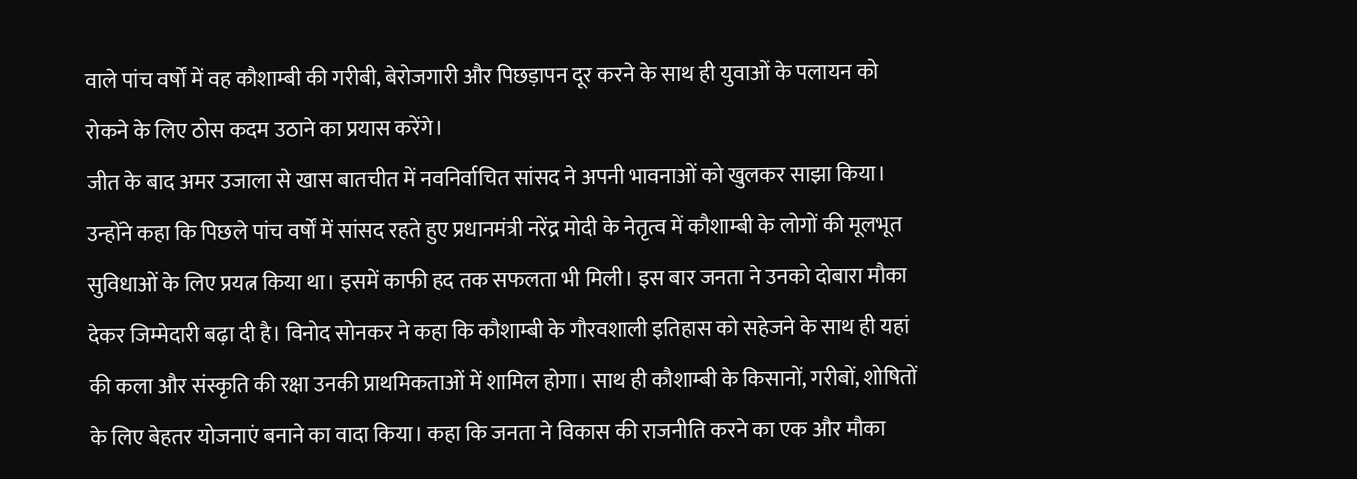वाले पांच वर्षों में वह कौशाम्बी की गरीबी, बेरोजगारी और पिछड़ापन दूर करने के साथ ही युवाओं के पलायन को रोकने के लिए ठोस कदम उठाने का प्रयास करेंगे।
जीत के बाद अमर उजाला से खास बातचीत में नवनिर्वाचित सांसद ने अपनी भावनाओं को खुलकर साझा किया। उन्होंने कहा कि पिछले पांच वर्षों में सांसद रहते हुए प्रधानमंत्री नरेंद्र मोदी के नेतृत्व में कौशाम्बी के लोगों की मूलभूत सुविधाओं के लिए प्रयत्न किया था। इसमें काफी हद तक सफलता भी मिली। इस बार जनता ने उनको दोबारा मौका देकर जिम्मेदारी बढ़ा दी है। विनोद सोनकर ने कहा कि कौशाम्बी के गौरवशाली इतिहास को सहेजने के साथ ही यहां की कला और संस्कृति की रक्षा उनकी प्राथमिकताओं में शामिल होगा। साथ ही कौशाम्बी के किसानों, गरीबों, शोषितों के लिए बेहतर योजनाएं बनाने का वादा किया। कहा कि जनता ने विकास की राजनीति करने का एक और मौका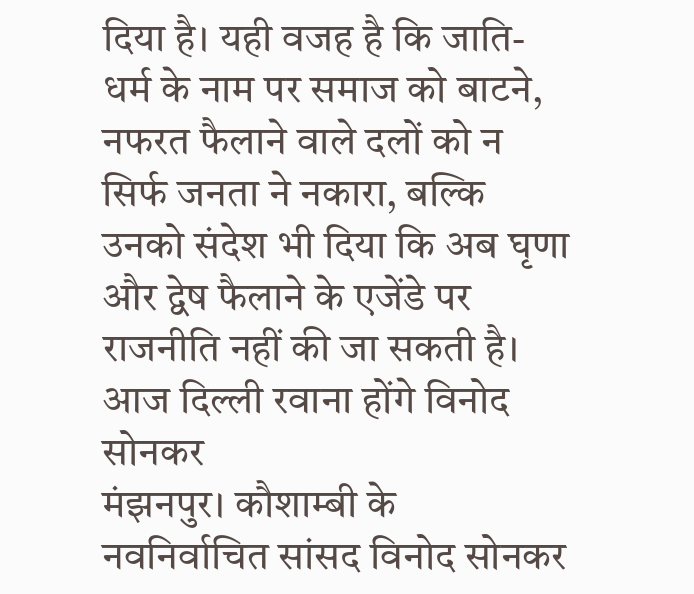दिया है। यही वजह है कि जाति-धर्म के नाम पर समाज को बाटने, नफरत फैलाने वाले दलों को न सिर्फ जनता ने नकारा, बल्कि उनको संदेश भी दिया कि अब घृणा और द्वेष फैलाने के एजेंडे पर राजनीति नहीं की जा सकती है।
आज दिल्ली रवाना होंगे विनोद सोनकर
मंझनपुर। कौशाम्बी के नवनिर्वाचित सांसद विनोद सोनकर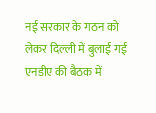नई सरकार के गठन को लेकर दिल्ली में बुलाई गई एनडीए की बैठक में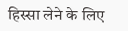हिस्सा लेने के लिए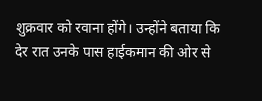शुक्रवार को रवाना होंगे। उन्होंने बताया कि देर रात उनके पास हाईकमान की ओर से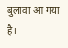बुलावा आ गया है।